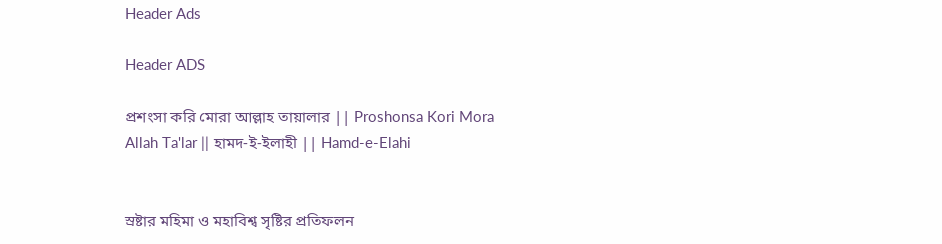Header Ads

Header ADS

প্রশংসা করি মোরা আল্লাহ তায়ালার || Proshonsa Kori Mora Allah Ta'lar || হামদ-ই-ইলাহী || Hamd-e-Elahi


স্রষ্টার মহিমা ও মহাবিশ্ব সৃষ্টির প্রতিফলন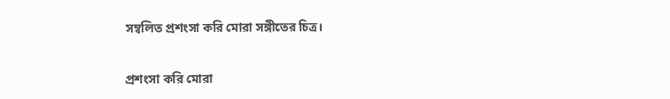সম্বলিত প্রশংসা করি মোরা সঙ্গীতের চিত্র।

প্রশংসা করি মোরা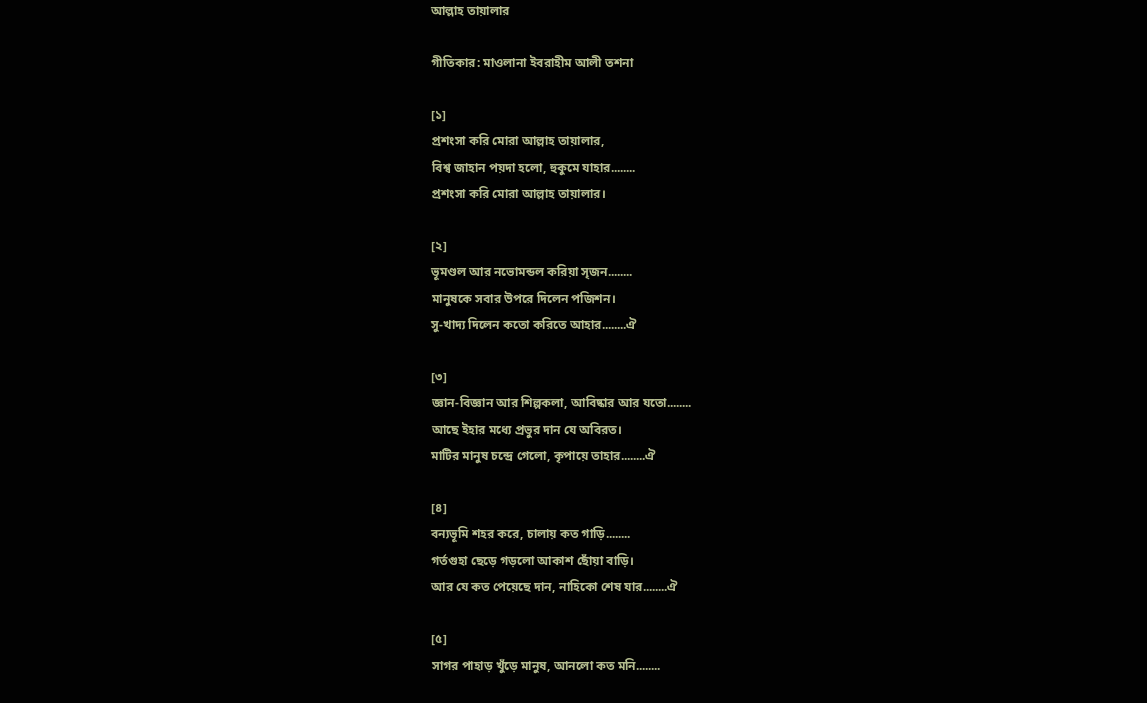আল্লাহ তায়ালার

গীতিকার: মাওলানা ইবরাহীম আলী তশনা

[১]
প্রশংসা করি মোরা আল্লাহ তায়ালার,
বিশ্ব জাহান পয়দা হলো, হুকুমে যাহার........
প্রশংসা করি মোরা আল্লাহ তায়ালার।

[২]
ভূমণ্ডল আর নভোমন্ডল করিয়া সৃজন........
মানুষকে সবার উপরে দিলেন পজিশন।
সু-খাদ্য দিলেন কতো করিতে আহার........ঐ

[৩]
জ্ঞান-বিজ্ঞান আর শিল্পকলা, আবিষ্কার আর যতো........
আছে ইহার মধ্যে প্রভুর দান যে অবিরত।
মাটির মানুষ চন্দ্রে গেলো, কৃপায়ে তাহার........ঐ

[৪]
বন্যভূমি শহর করে, চালায় কত গাড়ি........
গর্তগুহা ছেড়ে গড়লো আকাশ ছোঁয়া বাড়ি।
আর যে কত পেয়েছে দান, নাহিকো শেষ যার........ঐ

[৫]
সাগর পাহাড় খুঁড়ে মানুষ, আনলো কত মনি........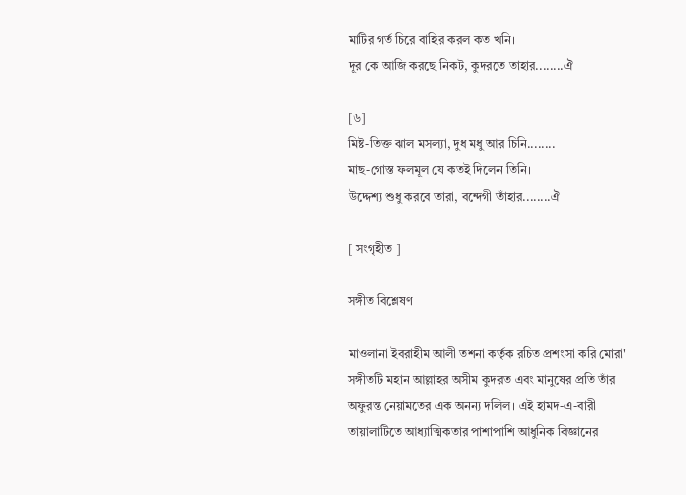মাটির গর্ত চিরে বাহির করল কত খনি।
দূর কে আজি করছে নিকট, কুদরতে তাহার........ঐ

[৬]
মিষ্ট-তিক্ত ঝাল মসল্যা, দুধ মধু আর চিনি........
মাছ-গোস্ত ফলমূল যে কতই দিলেন তিনি।
উদ্দেশ্য শুধু করবে তারা, বন্দেগী তাঁহার........ঐ

[ সংগৃহীত ]

সঙ্গীত বিশ্লেষণ

মাওলানা ইবরাহীম আলী তশনা কর্তৃক রচিত প্রশংসা করি মোরা' সঙ্গীতটি মহান আল্লাহর অসীম কুদরত এবং মানুষের প্রতি তাঁর অফুরন্ত নেয়ামতের এক অনন্য দলিল। এই হামদ-এ-বারী তায়ালাটিতে আধ্যাত্মিকতার পাশাপাশি আধুনিক বিজ্ঞানের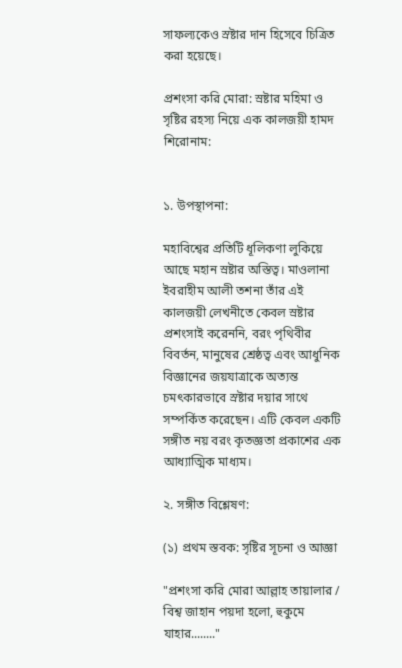সাফল্যকেও স্রষ্টার দান হিসেবে চিত্রিত করা হয়েছে।

প্রশংসা করি মোরা: স্রষ্টার মহিমা ও সৃষ্টির রহস্য নিয়ে এক কালজয়ী হামদ শিরোনাম:


১. উপস্থাপনা:

মহাবিশ্বের প্রতিটি ধূলিকণা লুকিয়ে আছে মহান স্রষ্টার অস্তিত্ব। মাওলানা ইবরাহীম আলী তশনা তাঁর এই কালজয়ী লেখনীতে কেবল স্রষ্টার প্রশংসাই করেননি, বরং পৃথিবীর বিবর্তন, মানুষের শ্রেষ্ঠত্ব এবং আধুনিক বিজ্ঞানের জয়যাত্রাকে অত্যন্ত চমৎকারভাবে স্রষ্টার দয়ার সাথে সম্পর্কিত করেছেন। এটি কেবল একটি সঙ্গীত নয় বরং কৃতজ্ঞতা প্রকাশের এক আধ্যাত্মিক মাধ্যম।

২. সঙ্গীত বিশ্লেষণ:

(১) প্রথম স্তবক: সৃষ্টির সূচনা ও আজ্ঞা

"প্রশংসা করি মোরা আল্লাহ তায়ালার / বিশ্ব জাহান পয়দা হলো, হুকুমে যাহার........"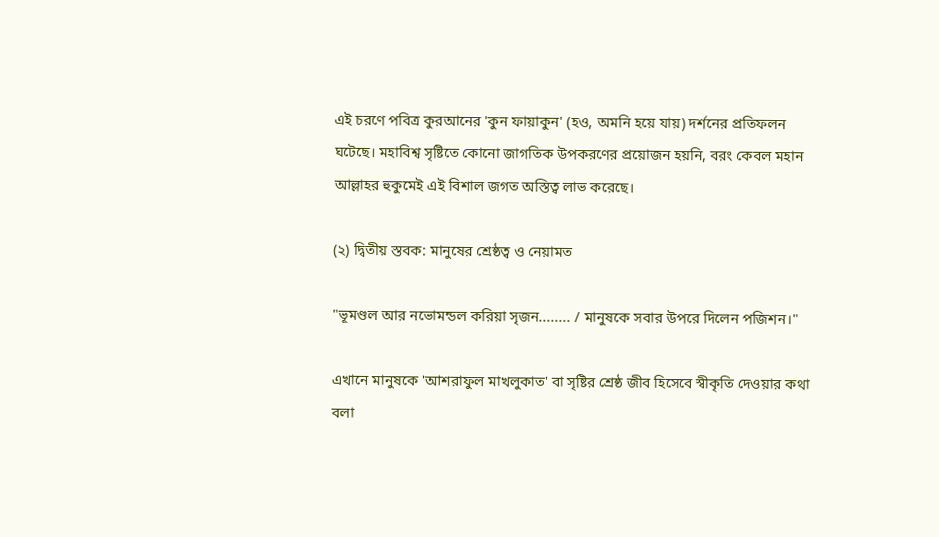এই চরণে পবিত্র কুরআনের 'কুন ফায়াকুন' (হও, অমনি হয়ে যায়) দর্শনের প্রতিফলন ঘটেছে। মহাবিশ্ব সৃষ্টিতে কোনো জাগতিক উপকরণের প্রয়োজন হয়নি, বরং কেবল মহান আল্লাহর হুকুমেই এই বিশাল জগত অস্তিত্ব লাভ করেছে।

(২) দ্বিতীয় স্তবক: মানুষের শ্রেষ্ঠত্ব ও নেয়ামত

"ভূমণ্ডল আর নভোমন্ডল করিয়া সৃজন........ / মানুষকে সবার উপরে দিলেন পজিশন।"

এখানে মানুষকে 'আশরাফুল মাখলুকাত' বা সৃষ্টির শ্রেষ্ঠ জীব হিসেবে স্বীকৃতি দেওয়ার কথা বলা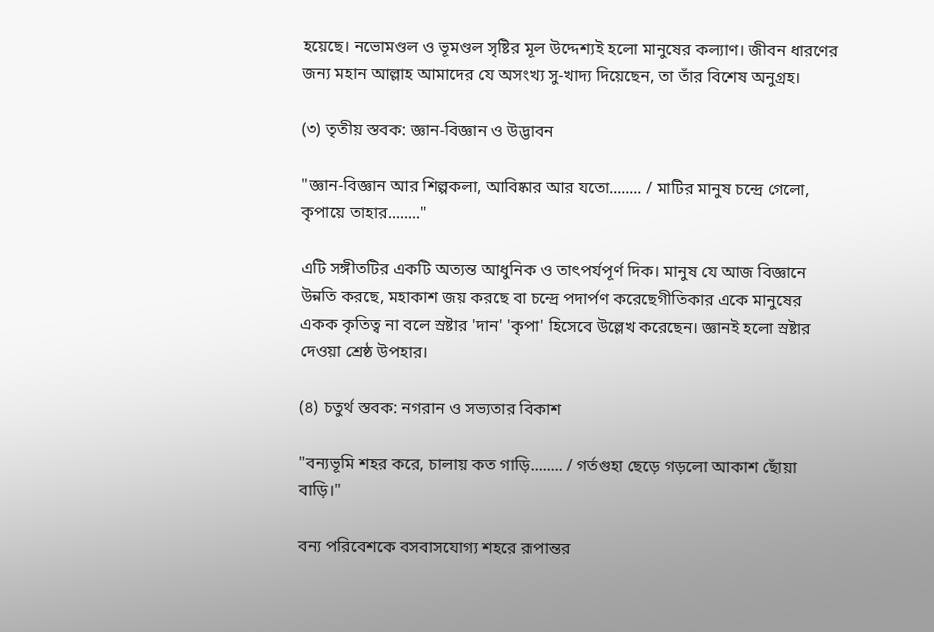হয়েছে। নভোমণ্ডল ও ভূমণ্ডল সৃষ্টির মূল উদ্দেশ্যই হলো মানুষের কল্যাণ। জীবন ধারণের জন্য মহান আল্লাহ আমাদের যে অসংখ্য সু-খাদ্য দিয়েছেন, তা তাঁর বিশেষ অনুগ্রহ।

(৩) তৃতীয় স্তবক: জ্ঞান-বিজ্ঞান ও উদ্ভাবন

"জ্ঞান-বিজ্ঞান আর শিল্পকলা, আবিষ্কার আর যতো........ / মাটির মানুষ চন্দ্রে গেলো, কৃপায়ে তাহার........"

এটি সঙ্গীতটির একটি অত্যন্ত আধুনিক ও তাৎপর্যপূর্ণ দিক। মানুষ যে আজ বিজ্ঞানে উন্নতি করছে, মহাকাশ জয় করছে বা চন্দ্রে পদার্পণ করেছেগীতিকার একে মানুষের একক কৃতিত্ব না বলে স্রষ্টার 'দান' 'কৃপা' হিসেবে উল্লেখ করেছেন। জ্ঞানই হলো স্রষ্টার দেওয়া শ্রেষ্ঠ উপহার।

(৪) চতুর্থ স্তবক: নগরান ও সভ্যতার বিকাশ

"বন্যভূমি শহর করে, চালায় কত গাড়ি........ / গর্তগুহা ছেড়ে গড়লো আকাশ ছোঁয়া বাড়ি।"

বন্য পরিবেশকে বসবাসযোগ্য শহরে রূপান্তর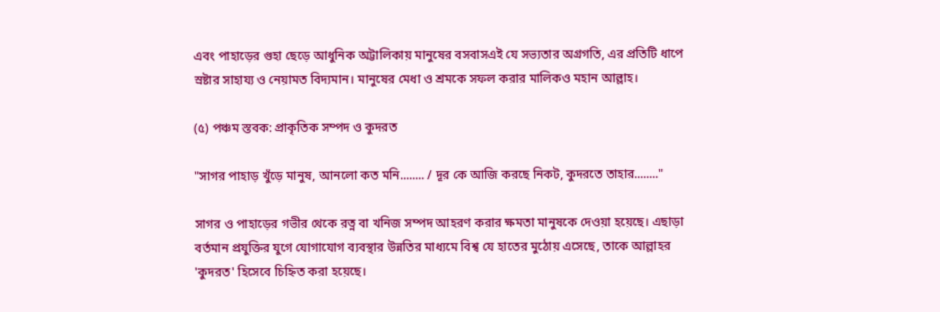এবং পাহাড়ের গুহা ছেড়ে আধুনিক অট্টালিকায় মানুষের বসবাসএই যে সভ্যতার অগ্রগতি, এর প্রতিটি ধাপে স্রষ্টার সাহায্য ও নেয়ামত বিদ্যমান। মানুষের মেধা ও শ্রমকে সফল করার মালিকও মহান আল্লাহ।

(৫) পঞ্চম স্তবক: প্রাকৃতিক সম্পদ ও কুদরত

"সাগর পাহাড় খুঁড়ে মানুষ, আনলো কত মনি........ / দূর কে আজি করছে নিকট, কুদরতে তাহার........"

সাগর ও পাহাড়ের গভীর থেকে রত্ন বা খনিজ সম্পদ আহরণ করার ক্ষমতা মানুষকে দেওয়া হয়েছে। এছাড়া বর্তমান প্রযুক্তির যুগে যোগাযোগ ব্যবস্থার উন্নতির মাধ্যমে বিশ্ব যে হাতের মুঠোয় এসেছে, তাকে আল্লাহর 'কুদরত' হিসেবে চিহ্নিত করা হয়েছে।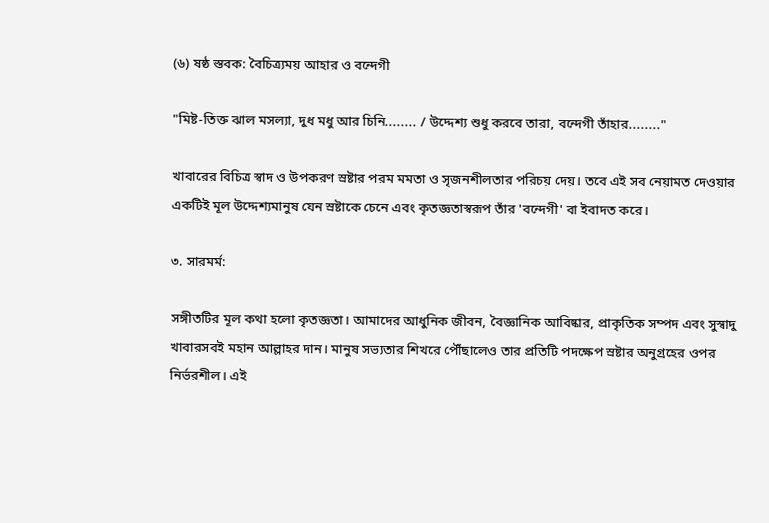(৬) ষষ্ঠ স্তবক: বৈচিত্র্যময় আহার ও বন্দেগী

"মিষ্ট-তিক্ত ঝাল মসল্যা, দুধ মধু আর চিনি........ / উদ্দেশ্য শুধু করবে তারা, বন্দেগী তাঁহার........"

খাবারের বিচিত্র স্বাদ ও উপকরণ স্রষ্টার পরম মমতা ও সৃজনশীলতার পরিচয় দেয়। তবে এই সব নেয়ামত দেওয়ার একটিই মূল উদ্দেশ্যমানুষ যেন স্রষ্টাকে চেনে এবং কৃতজ্ঞতাস্বরূপ তাঁর 'বন্দেগী' বা ইবাদত করে।

৩. সারমর্ম:

সঙ্গীতটির মূল কথা হলো কৃতজ্ঞতা। আমাদের আধুনিক জীবন, বৈজ্ঞানিক আবিষ্কার, প্রাকৃতিক সম্পদ এবং সুস্বাদু খাবারসবই মহান আল্লাহর দান। মানুষ সভ্যতার শিখরে পৌঁছালেও তার প্রতিটি পদক্ষেপ স্রষ্টার অনুগ্রহের ওপর নির্ভরশীল। এই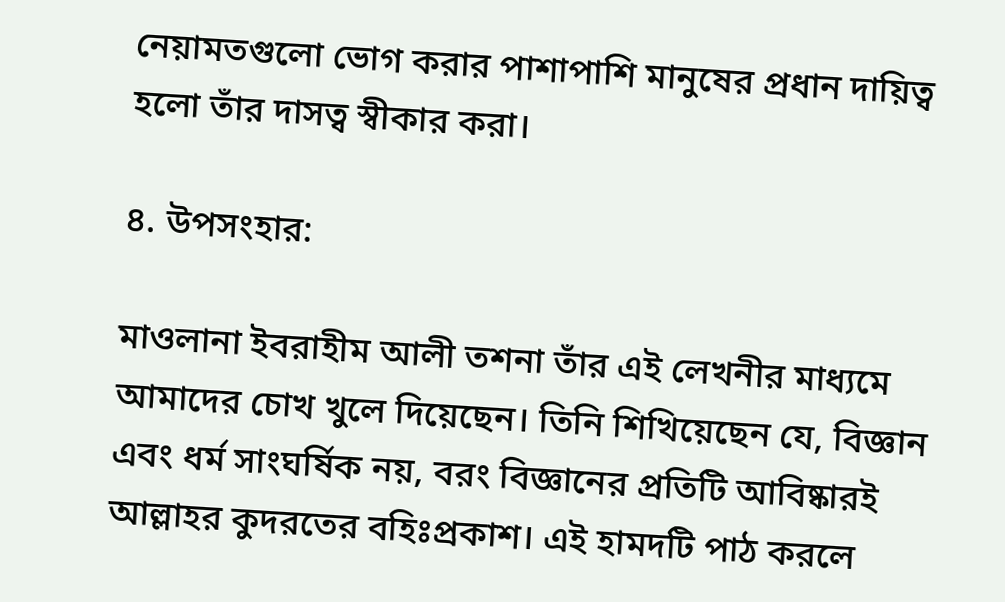নেয়ামতগুলো ভোগ করার পাশাপাশি মানুষের প্রধান দায়িত্ব হলো তাঁর দাসত্ব স্বীকার করা।

৪. উপসংহার:

মাওলানা ইবরাহীম আলী তশনা তাঁর এই লেখনীর মাধ্যমে আমাদের চোখ খুলে দিয়েছেন। তিনি শিখিয়েছেন যে, বিজ্ঞান এবং ধর্ম সাংঘর্ষিক নয়, বরং বিজ্ঞানের প্রতিটি আবিষ্কারই আল্লাহর কুদরতের বহিঃপ্রকাশ। এই হামদটি পাঠ করলে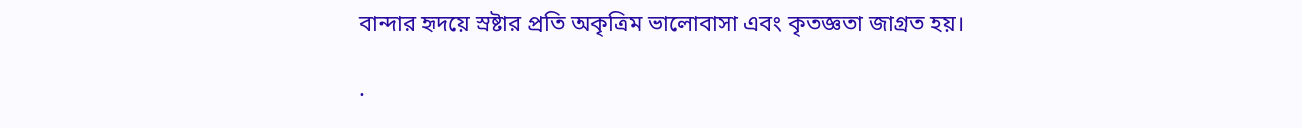বান্দার হৃদয়ে স্রষ্টার প্রতি অকৃত্রিম ভালোবাসা এবং কৃতজ্ঞতা জাগ্রত হয়।

.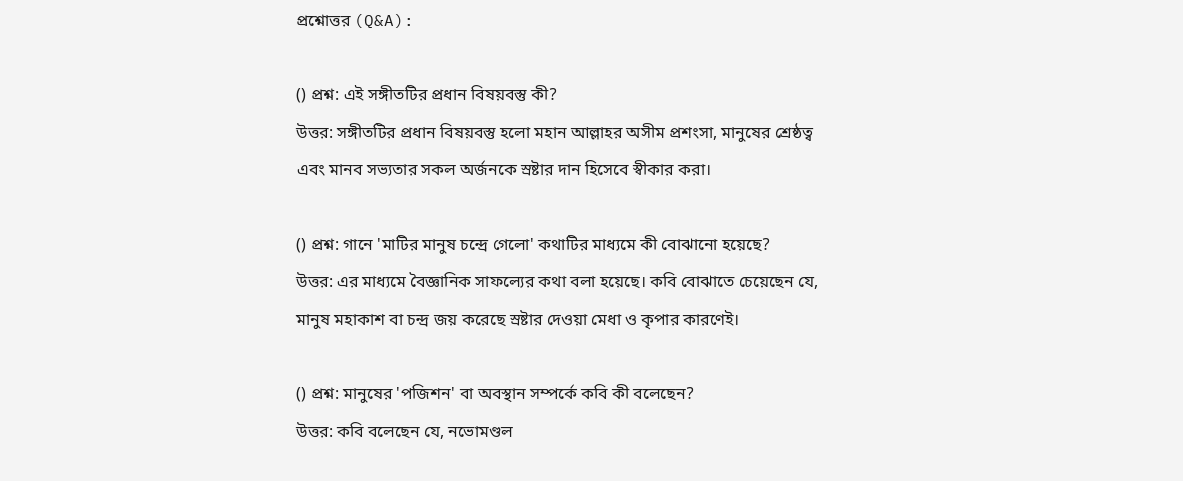প্রশ্নোত্তর (Q&A):

() প্রশ্ন: এই সঙ্গীতটির প্রধান বিষয়বস্তু কী?
উত্তর: সঙ্গীতটির প্রধান বিষয়বস্তু হলো মহান আল্লাহর অসীম প্রশংসা, মানুষের শ্রেষ্ঠত্ব এবং মানব সভ্যতার সকল অর্জনকে স্রষ্টার দান হিসেবে স্বীকার করা।

() প্রশ্ন: গানে 'মাটির মানুষ চন্দ্রে গেলো' কথাটির মাধ্যমে কী বোঝানো হয়েছে?
উত্তর: এর মাধ্যমে বৈজ্ঞানিক সাফল্যের কথা বলা হয়েছে। কবি বোঝাতে চেয়েছেন যে, মানুষ মহাকাশ বা চন্দ্র জয় করেছে স্রষ্টার দেওয়া মেধা ও কৃপার কারণেই।

() প্রশ্ন: মানুষের 'পজিশন' বা অবস্থান সম্পর্কে কবি কী বলেছেন?
উত্তর: কবি বলেছেন যে, নভোমণ্ডল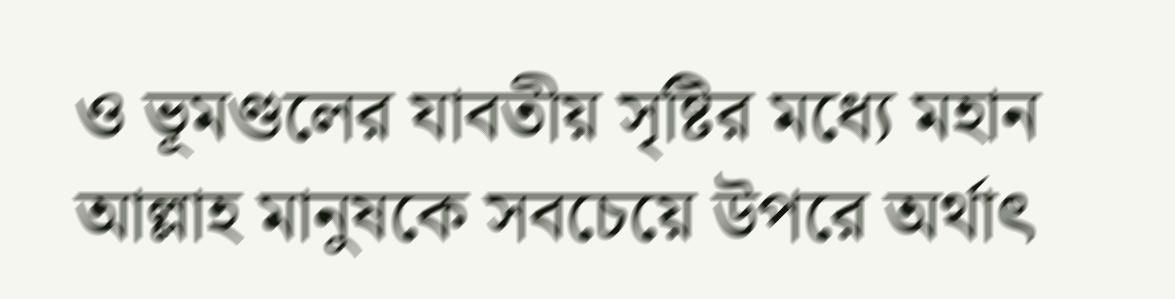ও ভূমণ্ডলের যাবতীয় সৃষ্টির মধ্যে মহান আল্লাহ মানুষকে সবচেয়ে উপরে অর্থাৎ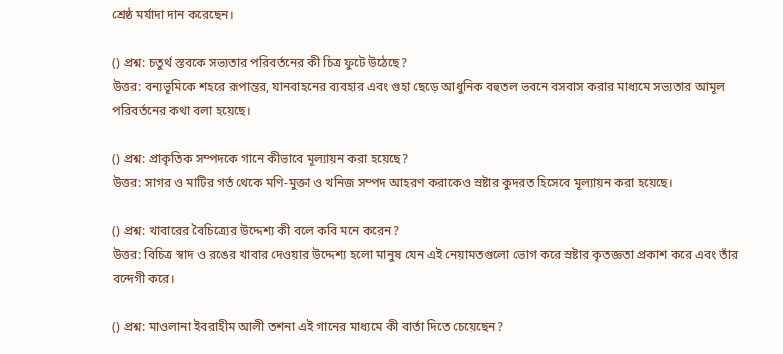শ্রেষ্ঠ মর্যাদা দান করেছেন।

() প্রশ্ন: চতুর্থ স্তবকে সভ্যতার পরিবর্তনের কী চিত্র ফুটে উঠেছে?
উত্তর: বন্যভূমিকে শহরে রূপান্তর, যানবাহনের ব্যবহার এবং গুহা ছেড়ে আধুনিক বহুতল ভবনে বসবাস করার মাধ্যমে সভ্যতার আমূল পরিবর্তনের কথা বলা হয়েছে।

() প্রশ্ন: প্রাকৃতিক সম্পদকে গানে কীভাবে মূল্যায়ন করা হয়েছে?
উত্তর: সাগর ও মাটির গর্ত থেকে মণি-মুক্তা ও খনিজ সম্পদ আহরণ করাকেও স্রষ্টার কুদরত হিসেবে মূল্যায়ন করা হয়েছে।

() প্রশ্ন: খাবারের বৈচিত্র্যের উদ্দেশ্য কী বলে কবি মনে করেন?
উত্তর: বিচিত্র স্বাদ ও রঙের খাবার দেওয়ার উদ্দেশ্য হলো মানুষ যেন এই নেয়ামতগুলো ভোগ করে স্রষ্টার কৃতজ্ঞতা প্রকাশ করে এবং তাঁর বন্দেগী করে।

() প্রশ্ন: মাওলানা ইবরাহীম আলী তশনা এই গানের মাধ্যমে কী বার্তা দিতে চেয়েছেন?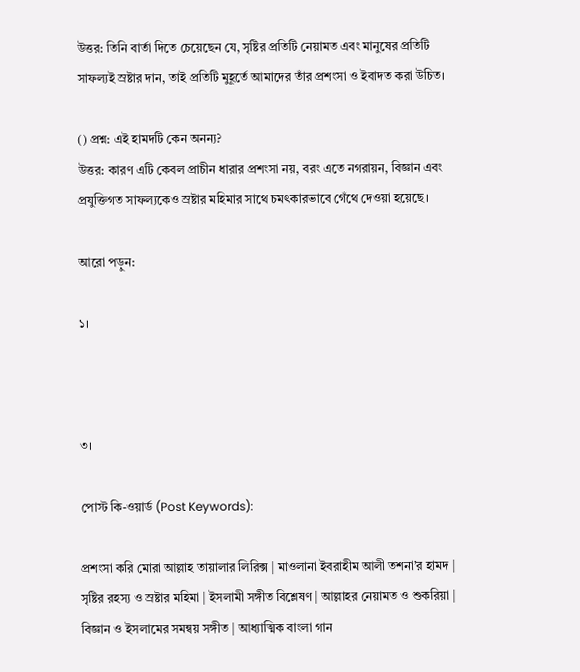উত্তর: তিনি বার্তা দিতে চেয়েছেন যে, সৃষ্টির প্রতিটি নেয়ামত এবং মানুষের প্রতিটি সাফল্যই স্রষ্টার দান, তাই প্রতিটি মুহূর্তে আমাদের তাঁর প্রশংসা ও ইবাদত করা উচিত।

() প্রশ্ন: এই হামদটি কেন অনন্য?
উত্তর: কারণ এটি কেবল প্রাচীন ধারার প্রশংসা নয়, বরং এতে নগরায়ন, বিজ্ঞান এবং প্রযুক্তিগত সাফল্যকেও স্রষ্টার মহিমার সাথে চমৎকারভাবে গেঁথে দেওয়া হয়েছে।

আরো পড়ুন:

১।



৩।

পোস্ট কি-ওয়ার্ড (Post Keywords):

প্রশংসা করি মোরা আল্লাহ তায়ালার লিরিক্স | মাওলানা ইবরাহীম আলী তশনা’র হামদ | সৃষ্টির রহস্য ও স্রষ্টার মহিমা | ইসলামী সঙ্গীত বিশ্লেষণ | আল্লাহর নেয়ামত ও শুকরিয়া | বিজ্ঞান ও ইসলামের সমন্বয় সঙ্গীত | আধ্যাত্মিক বাংলা গান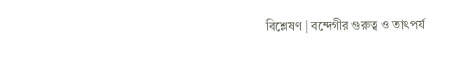বিশ্লেষণ | বন্দেগীর গুরুত্ব ও তাৎপর্য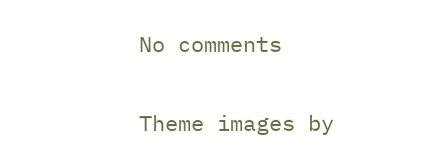No comments

Theme images by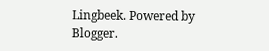Lingbeek. Powered by Blogger.